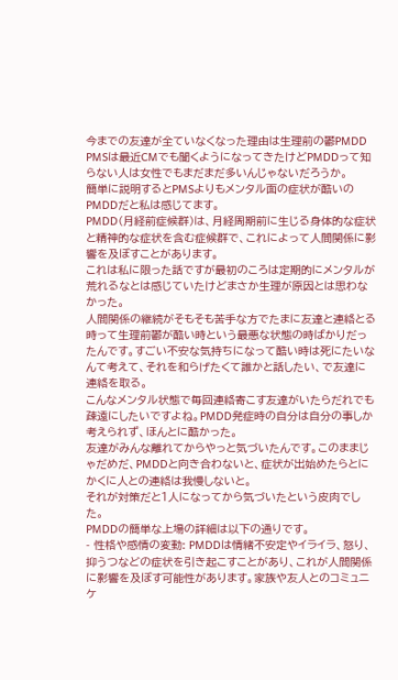今までの友達が全ていなくなった理由は生理前の鬱PMDD
PMSは最近CMでも聞くようになってきたけどPMDDって知らない人は女性でもまだまだ多いんじゃないだろうか。
簡単に説明するとPMSよりもメンタル面の症状が酷いのPMDDだと私は感じてます。
PMDD(月経前症候群)は、月経周期前に生じる身体的な症状と精神的な症状を含む症候群で、これによって人間関係に影響を及ぼすことがあります。
これは私に限った話ですが最初のころは定期的にメンタルが荒れるなとは感じていたけどまさか生理が原因とは思わなかった。
人間関係の継続がそもそも苦手な方でたまに友達と連絡とる時って生理前鬱が酷い時という最悪な状態の時ばかりだったんです。すごい不安な気持ちになって酷い時は死にたいなんて考えて、それを和らげたくて誰かと話したい、で友達に連絡を取る。
こんなメンタル状態で毎回連絡寄こす友達がいたらだれでも疎遠にしたいですよね。PMDD発症時の自分は自分の事しか考えられず、ほんとに酷かった。
友達がみんな離れてからやっと気づいたんです。このままじゃだめだ、PMDDと向き合わないと、症状が出始めたらとにかくに人との連絡は我慢しないと。
それが対策だと1人になってから気づいたという皮肉でした。
PMDDの簡単な上場の詳細は以下の通りです。
- 性格や感情の変動: PMDDは情緒不安定やイライラ、怒り、抑うつなどの症状を引き起こすことがあり、これが人間関係に影響を及ぼす可能性があります。家族や友人とのコミュニケ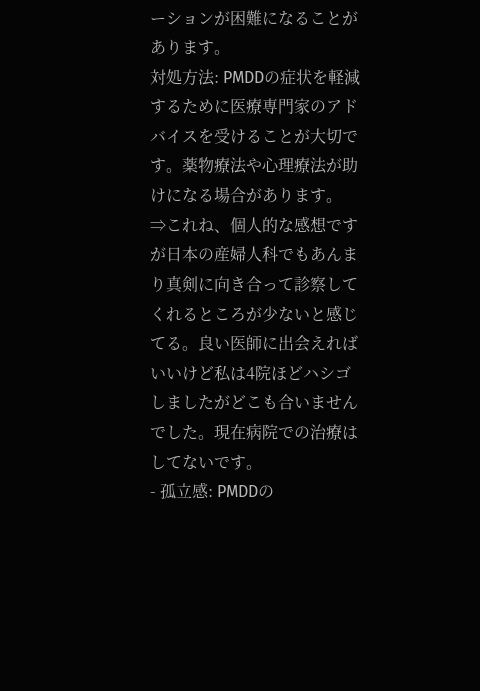ーションが困難になることがあります。
対処方法: PMDDの症状を軽減するために医療専門家のアドバイスを受けることが大切です。薬物療法や心理療法が助けになる場合があります。
⇒これね、個人的な感想ですが日本の産婦人科でもあんまり真剣に向き合って診察してくれるところが少ないと感じてる。良い医師に出会えればいいけど私は4院ほどハシゴしましたがどこも合いませんでした。現在病院での治療はしてないです。
- 孤立感: PMDDの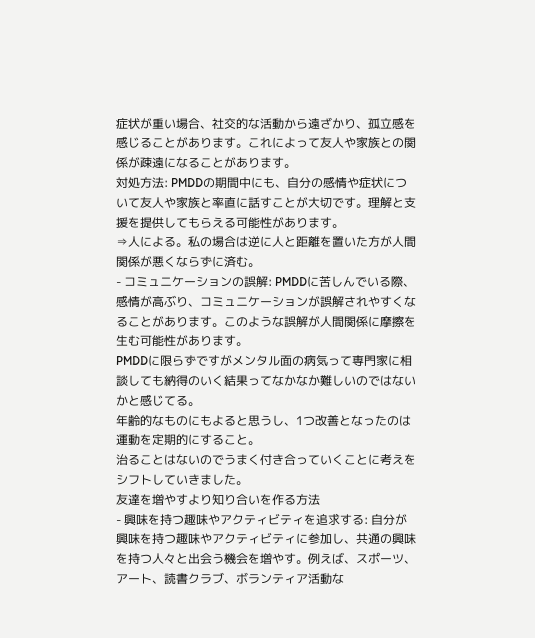症状が重い場合、社交的な活動から遠ざかり、孤立感を感じることがあります。これによって友人や家族との関係が疎遠になることがあります。
対処方法: PMDDの期間中にも、自分の感情や症状について友人や家族と率直に話すことが大切です。理解と支援を提供してもらえる可能性があります。
⇒人による。私の場合は逆に人と距離を置いた方が人間関係が悪くならずに済む。
- コミュニケーションの誤解: PMDDに苦しんでいる際、感情が高ぶり、コミュニケーションが誤解されやすくなることがあります。このような誤解が人間関係に摩擦を生む可能性があります。
PMDDに限らずですがメンタル面の病気って専門家に相談しても納得のいく結果ってなかなか難しいのではないかと感じてる。
年齢的なものにもよると思うし、1つ改善となったのは運動を定期的にすること。
治ることはないのでうまく付き合っていくことに考えをシフトしていきました。
友達を増やすより知り合いを作る方法
- 興味を持つ趣味やアクティビティを追求する: 自分が興味を持つ趣味やアクティビティに参加し、共通の興味を持つ人々と出会う機会を増やす。例えば、スポーツ、アート、読書クラブ、ボランティア活動な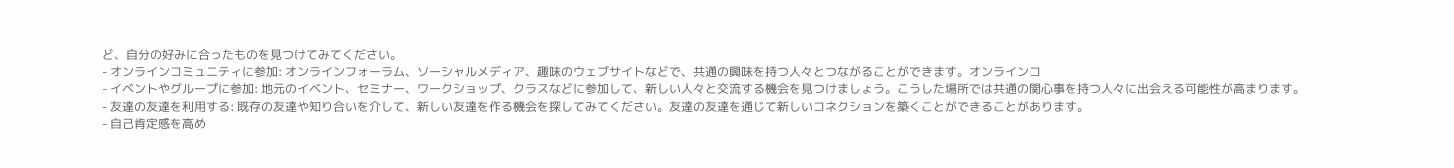ど、自分の好みに合ったものを見つけてみてください。
- オンラインコミュニティに参加: オンラインフォーラム、ソーシャルメディア、趣味のウェブサイトなどで、共通の興味を持つ人々とつながることができます。オンラインコ
- イベントやグループに参加: 地元のイベント、セミナー、ワークショップ、クラスなどに参加して、新しい人々と交流する機会を見つけましょう。こうした場所では共通の関心事を持つ人々に出会える可能性が高まります。
- 友達の友達を利用する: 既存の友達や知り合いを介して、新しい友達を作る機会を探してみてください。友達の友達を通じて新しいコネクションを築くことができることがあります。
- 自己肯定感を高め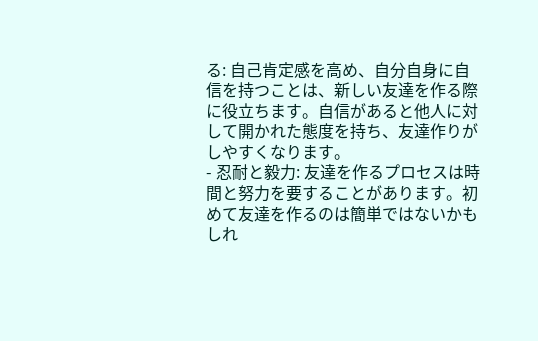る: 自己肯定感を高め、自分自身に自信を持つことは、新しい友達を作る際に役立ちます。自信があると他人に対して開かれた態度を持ち、友達作りがしやすくなります。
- 忍耐と毅力: 友達を作るプロセスは時間と努力を要することがあります。初めて友達を作るのは簡単ではないかもしれ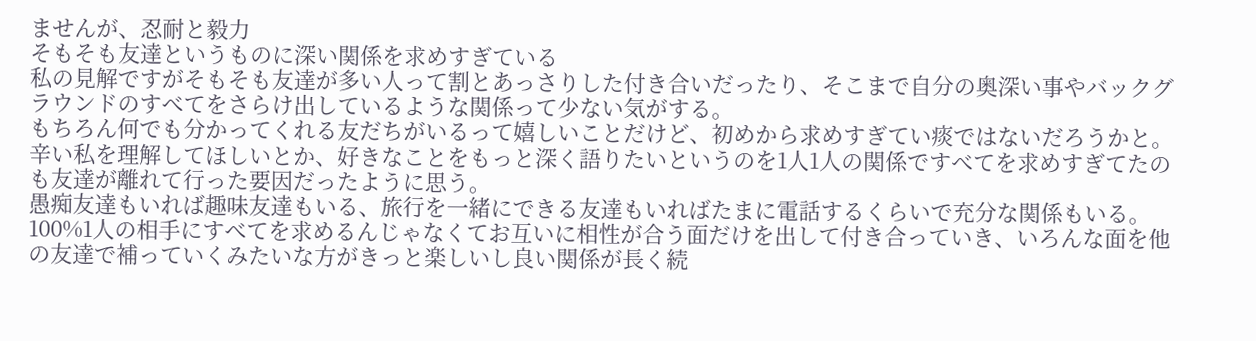ませんが、忍耐と毅力
そもそも友達というものに深い関係を求めすぎている
私の見解ですがそもそも友達が多い人って割とあっさりした付き合いだったり、そこまで自分の奥深い事やバックグラウンドのすべてをさらけ出しているような関係って少ない気がする。
もちろん何でも分かってくれる友だちがいるって嬉しいことだけど、初めから求めすぎてい痰ではないだろうかと。
辛い私を理解してほしいとか、好きなことをもっと深く語りたいというのを1人1人の関係ですべてを求めすぎてたのも友達が離れて行った要因だったように思う。
愚痴友達もいれば趣味友達もいる、旅行を一緒にできる友達もいればたまに電話するくらいで充分な関係もいる。
100%1人の相手にすべてを求めるんじゃなくてお互いに相性が合う面だけを出して付き合っていき、いろんな面を他の友達で補っていくみたいな方がきっと楽しいし良い関係が長く続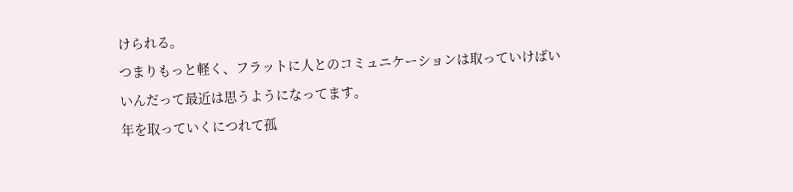けられる。
つまりもっと軽く、フラットに人とのコミュニケーションは取っていけばいいんだって最近は思うようになってます。
年を取っていくにつれて孤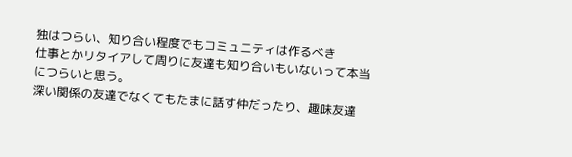独はつらい、知り合い程度でもコミュニティは作るべき
仕事とかリタイアして周りに友達も知り合いもいないって本当につらいと思う。
深い関係の友達でなくてもたまに話す仲だったり、趣味友達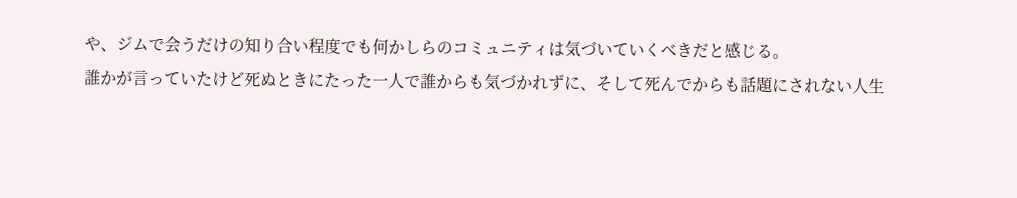や、ジムで会うだけの知り合い程度でも何かしらのコミュニティは気づいていくべきだと感じる。
誰かが言っていたけど死ぬときにたった一人で誰からも気づかれずに、そして死んでからも話題にされない人生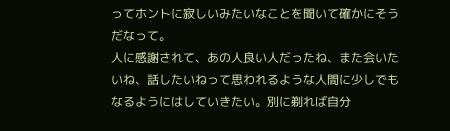ってホントに寂しいみたいなことを聞いて確かにそうだなって。
人に感謝されて、あの人良い人だったね、また会いたいね、話したいねって思われるような人間に少しでもなるようにはしていきたい。別に剃れば自分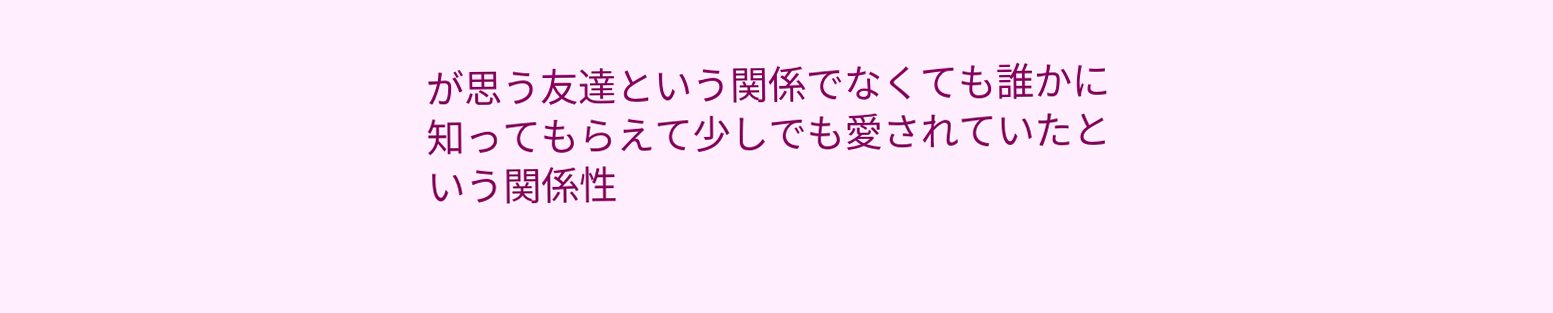が思う友達という関係でなくても誰かに知ってもらえて少しでも愛されていたという関係性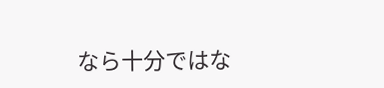なら十分ではな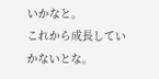いかなと。
これから成長していかないとな。